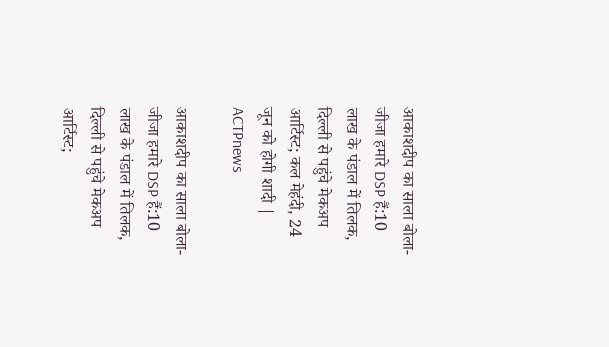आकाशदीप का साला बोला- जीजा हमारे DSP हैं:10 लाख के पंडाल में तिलक, दिल्ली से पहुंचे मेकअप आर्टिस्ट; कल मेहंदी, 24 जून को होगी शादी | ACTPnews

आकाशदीप का साला बोला- जीजा हमारे DSP हैं:10 लाख के पंडाल में तिलक, दिल्ली से पहुंचे मेकअप आर्टिस्ट;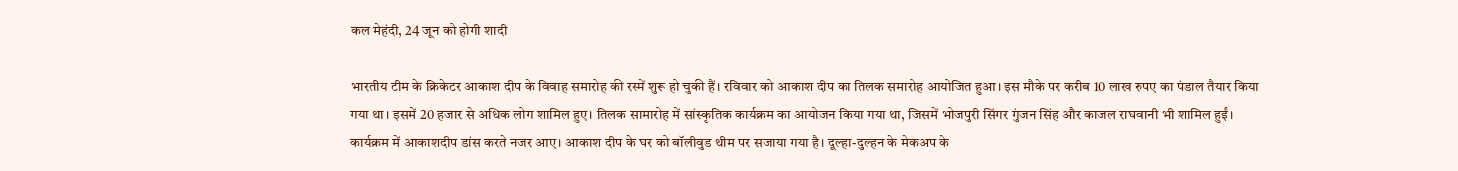कल मेहंदी, 24 जून को होगी शादी

भारतीय टीम के क्रिकेटर आकाश दीप के विवाह समारोह की रस्में शुरू हो चुकी हैं। रविवार को आकाश दीप का तिलक समारोह आयोजित हुआ। इस मौके पर करीब 10 लाख रुपए का पंडाल तैयार किया गया था। इसमें 20 हजार से अधिक लोग शामिल हुए। तिलक सामारोह में सांस्कृतिक कार्यक्रम का आयोजन किया गया था, जिसमें भोजपुरी सिंगर गुंजन सिंह और काजल राघवानी भी शामिल हुईं। कार्यक्रम में आकाशदीप डांस करते नजर आए। आकाश दीप के घर को बॉलीवुड थीम पर सजाया गया है। दूल्हा-दुल्हन के मेकअप के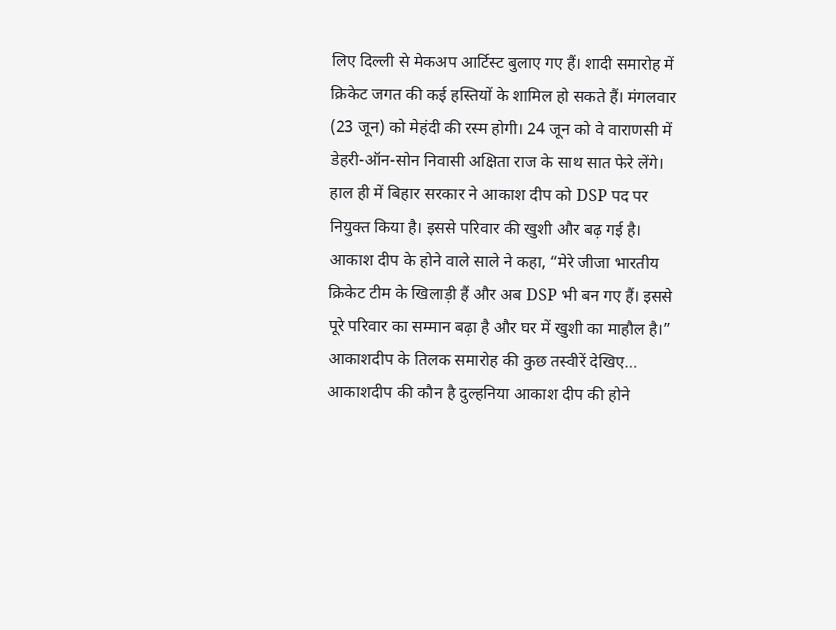लिए दिल्ली से मेकअप आर्टिस्ट बुलाए गए हैं। शादी समारोह में क्रिकेट जगत की कई हस्तियों के शामिल हो सकते हैं। मंगलवार (23 जून) को मेहंदी की रस्म होगी। 24 जून को वे वाराणसी में डेहरी-ऑन-सोन निवासी अक्षिता राज के साथ सात फेरे लेंगे। हाल ही में बिहार सरकार ने आकाश दीप को DSP पद पर नियुक्त किया है। इससे परिवार की खुशी और बढ़ गई है। आकाश दीप के होने वाले साले ने कहा, “मेरे जीजा भारतीय क्रिकेट टीम के खिलाड़ी हैं और अब DSP भी बन गए हैं। इससे पूरे परिवार का सम्मान बढ़ा है और घर में खुशी का माहौल है।” आकाशदीप के तिलक समारोह की कुछ तस्वीरें देखिए… आकाशदीप की कौन है दुल्हनिया आकाश दीप की होने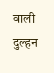वाली दुल्हन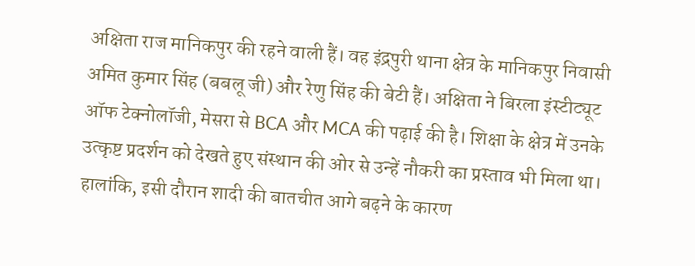अक्षिता राज मानिकपुर की रहने वाली हैं। वह इंद्रपुरी थाना क्षेत्र के मानिकपुर निवासी अमित कुमार सिंह (बबलू जी) और रेणु सिंह की बेटी हैं। अक्षिता ने बिरला इंस्टीट्यूट ऑफ टेक्नोलॉजी, मेसरा से BCA और MCA की पढ़ाई की है। शिक्षा के क्षेत्र में उनके उत्कृष्ट प्रदर्शन को देखते हुए संस्थान की ओर से उन्हें नौकरी का प्रस्ताव भी मिला था। हालांकि, इसी दौरान शादी की बातचीत आगे बढ़ने के कारण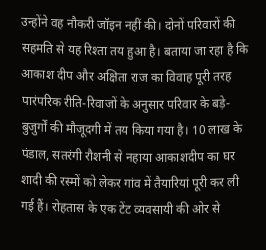उन्होंने वह नौकरी जॉइन नहीं की। दोनों परिवारों की सहमति से यह रिश्ता तय हुआ है। बताया जा रहा है कि आकाश दीप और अक्षिता राज का विवाह पूरी तरह पारंपरिक रीति-रिवाजों के अनुसार परिवार के बड़े-बुजुर्गों की मौजूदगी में तय किया गया है। 10 लाख के पंडाल, सतरंगी रौशनी से नहाया आकाशदीप का घर शादी की रस्मों को लेकर गांव में तैयारियां पूरी कर ली गई हैं। रोहतास के एक टेंट व्यवसायी की ओर से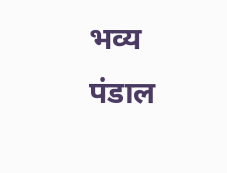भव्य पंडाल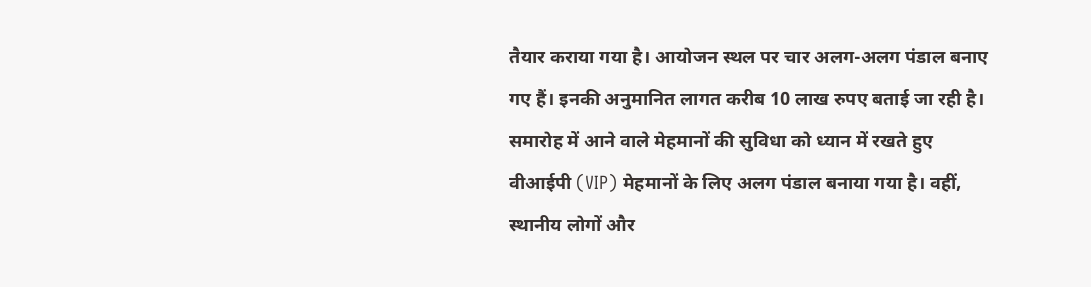तैयार कराया गया है। आयोजन स्थल पर चार अलग-अलग पंडाल बनाए गए हैं। इनकी अनुमानित लागत करीब 10 लाख रुपए बताई जा रही है। समारोह में आने वाले मेहमानों की सुविधा को ध्यान में रखते हुए वीआईपी (VIP) मेहमानों के लिए अलग पंडाल बनाया गया है। वहीं, स्थानीय लोगों और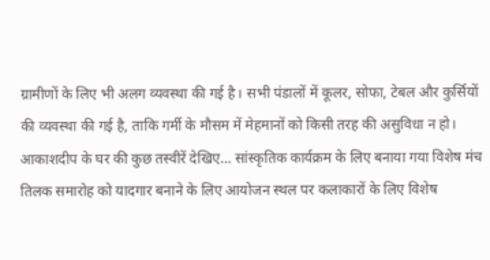ग्रामीणों के लिए भी अलग व्यवस्था की गई है। सभी पंडालों में कूलर, सोफा, टेबल और कुर्सियों की व्यवस्था की गई है, ताकि गर्मी के मौसम में मेहमानों को किसी तरह की असुविधा न हो। आकाशदीप के घर की कुछ तस्वीरें देखिए… सांस्कृतिक कार्यक्रम के लिए बनाया गया विशेष मंच तिलक समारोह को यादगार बनाने के लिए आयोजन स्थल पर कलाकारों के लिए विशेष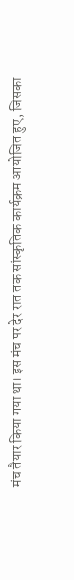मंच तैयार किया गया था। इस मंच पर देर रात तक सांस्कृतिक कार्यक्रम आयोजित हुए, जिसका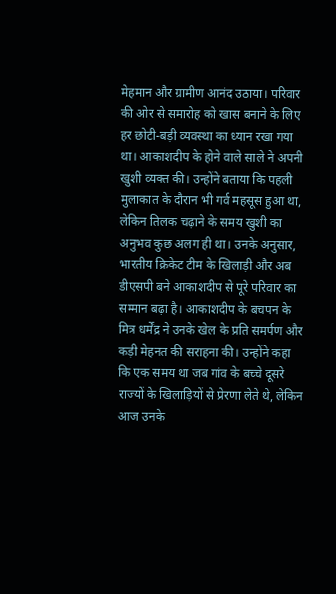मेहमान और ग्रामीण आनंद उठाया। परिवार की ओर से समारोह को खास बनाने के लिए हर छोटी-बड़ी व्यवस्था का ध्यान रखा गया था। आकाशदीप के होने वाले साले ने अपनी खुशी व्यक्त की। उन्होंने बताया कि पहली मुलाकात के दौरान भी गर्व महसूस हुआ था, लेकिन तिलक चढ़ाने के समय खुशी का अनुभव कुछ अलग ही था। उनके अनुसार, भारतीय क्रिकेट टीम के खिलाड़ी और अब डीएसपी बने आकाशदीप से पूरे परिवार का सम्मान बढ़ा है। आकाशदीप के बचपन के मित्र धर्मेंद्र ने उनके खेल के प्रति समर्पण और कड़ी मेहनत की सराहना की। उन्होंने कहा कि एक समय था जब गांव के बच्चे दूसरे राज्यों के खिलाड़ियों से प्रेरणा लेते थे, लेकिन आज उनके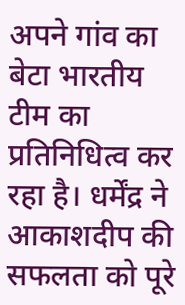अपने गांव का बेटा भारतीय टीम का प्रतिनिधित्व कर रहा है। धर्मेंद्र ने आकाशदीप की सफलता को पूरे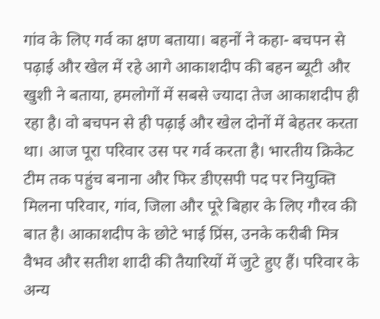गांव के लिए गर्व का क्षण बताया। बहनों ने कहा- बचपन से पढ़ाई और खेल में रहे आगे आकाशदीप की बहन ब्यूटी और खुशी ने बताया, हमलोगों में सबसे ज्यादा तेज आकाशदीप ही रहा है। वो बचपन से ही पढ़ाई और खेल दोनों में बेहतर करता था। आज पूरा परिवार उस पर गर्व करता है। भारतीय क्रिकेट टीम तक पहुंच बनाना और फिर डीएसपी पद पर नियुक्ति मिलना परिवार, गांव, जिला और पूरे बिहार के लिए गौरव की बात है। आकाशदीप के छोटे भाई प्रिंस, उनके करीबी मित्र वैभव और सतीश शादी की तैयारियों में जुटे हुए हैं। परिवार के अन्य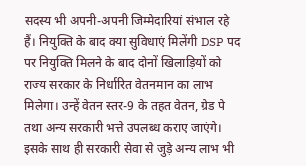सदस्य भी अपनी-अपनी जिम्मेदारियां संभाल रहे हैं। नियुक्ति के बाद क्या सुविधाएं मिलेंगी DSP पद पर नियुक्ति मिलने के बाद दोनों खिलाड़ियों को राज्य सरकार के निर्धारित वेतनमान का लाभ मिलेगा। उन्हें वेतन स्तर-9 के तहत वेतन, ग्रेड पे तथा अन्य सरकारी भत्ते उपलब्ध कराए जाएंगे। इसके साथ ही सरकारी सेवा से जुड़े अन्य लाभ भी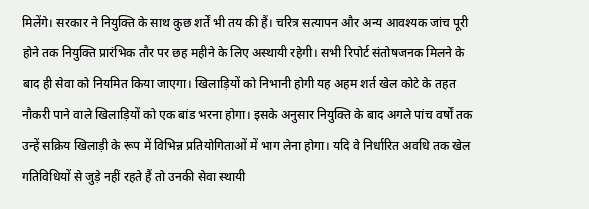मिलेंगे। सरकार ने नियुक्ति के साथ कुछ शर्तें भी तय की हैं। चरित्र सत्यापन और अन्य आवश्यक जांच पूरी होने तक नियुक्ति प्रारंभिक तौर पर छह महीने के लिए अस्थायी रहेगी। सभी रिपोर्ट संतोषजनक मिलने के बाद ही सेवा को नियमित किया जाएगा। खिलाड़ियों को निभानी होगी यह अहम शर्त खेल कोटे के तहत नौकरी पाने वाले खिलाड़ियों को एक बांड भरना होगा। इसके अनुसार नियुक्ति के बाद अगले पांच वर्षों तक उन्हें सक्रिय खिलाड़ी के रूप में विभिन्न प्रतियोगिताओं में भाग लेना होगा। यदि वे निर्धारित अवधि तक खेल गतिविधियों से जुड़े नहीं रहते हैं तो उनकी सेवा स्थायी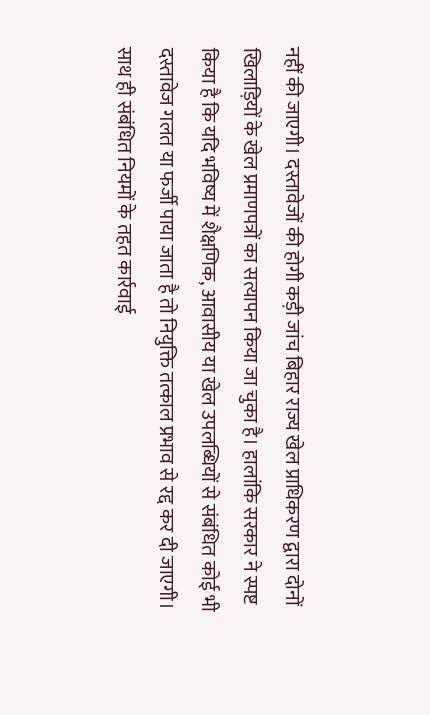नहीं की जाएगी। दस्तावेजों की होगी कड़ी जांच बिहार राज्य खेल प्राधिकरण द्वारा दोनों खिलाड़ियों के खेल प्रमाणपत्रों का सत्यापन किया जा चुका है। हालांकि सरकार ने स्पष्ट किया है कि यदि भविष्य में शैक्षणिक, आवासीय या खेल उपलब्धियों से संबंधित कोई भी दस्तावेज गलत या फर्जी पाया जाता है तो नियुक्ति तत्काल प्रभाव से रद्द कर दी जाएगी। साथ ही संबंधित नियमों के तहत कार्रवाई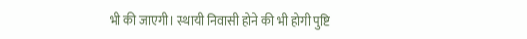भी की जाएगी। स्थायी निवासी होने की भी होगी पुष्टि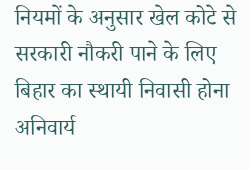नियमों के अनुसार खेल कोटे से सरकारी नौकरी पाने के लिए बिहार का स्थायी निवासी होना अनिवार्य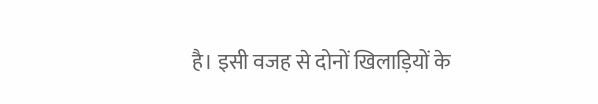है। इसी वजह से दोनों खिलाड़ियों के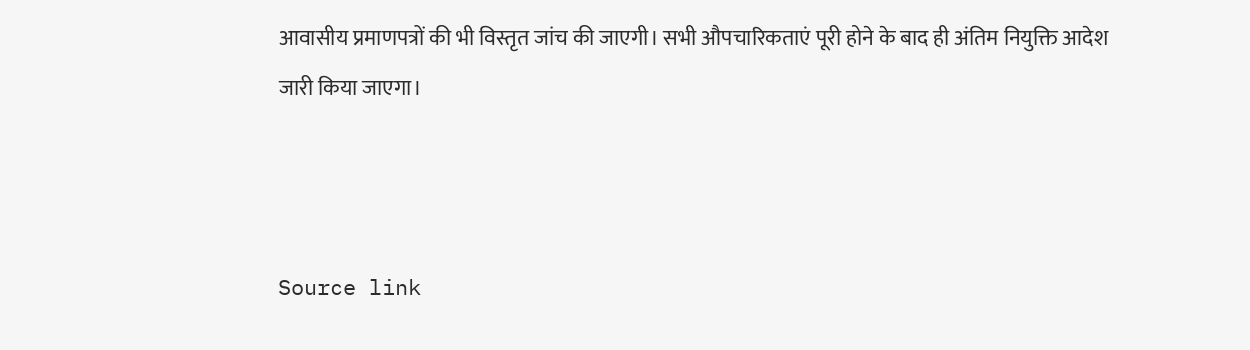आवासीय प्रमाणपत्रों की भी विस्तृत जांच की जाएगी। सभी औपचारिकताएं पूरी होने के बाद ही अंतिम नियुक्ति आदेश जारी किया जाएगा।



Source link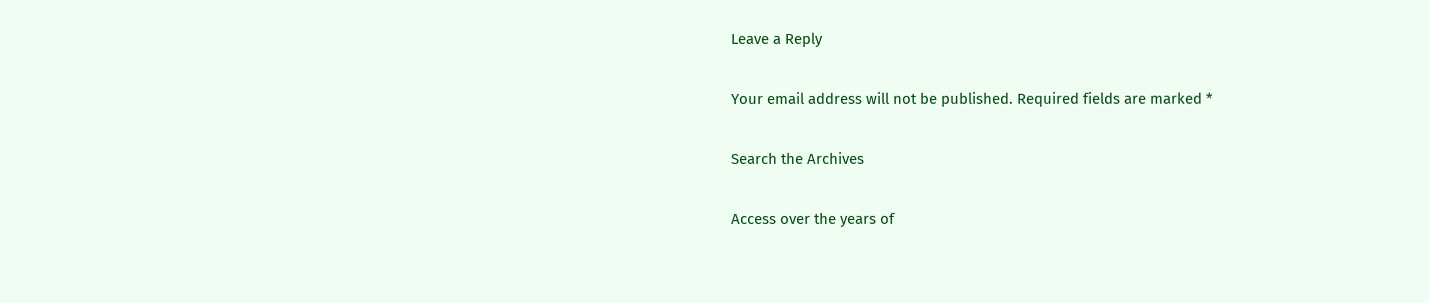Leave a Reply

Your email address will not be published. Required fields are marked *

Search the Archives

Access over the years of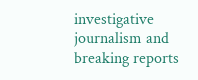investigative journalism and breaking reports